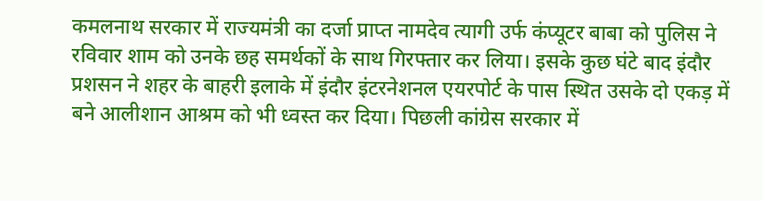कमलनाथ सरकार में राज्यमंत्री का दर्जा प्राप्त नामदेव त्यागी उर्फ कंप्यूटर बाबा को पुलिस ने रविवार शाम को उनके छह समर्थकों के साथ गिरफ्तार कर लिया। इसके कुछ घंटे बाद इंदौर प्रशसन ने शहर के बाहरी इलाके में इंदौर इंटरनेशनल एयरपोर्ट के पास स्थित उसके दो एकड़ में बने आलीशान आश्रम को भी ध्वस्त कर दिया। पिछली कांग्रेस सरकार में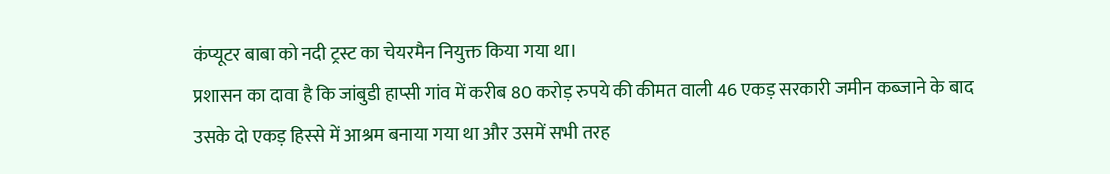कंप्यूटर बाबा को नदी ट्रस्ट का चेयरमैन नियुक्त किया गया था।
प्रशासन का दावा है कि जांबुडी हाप्सी गांव में करीब 80 करोड़ रुपये की कीमत वाली 46 एकड़ सरकारी जमीन कब्जाने के बाद उसके दो एकड़ हिस्से में आश्रम बनाया गया था और उसमें सभी तरह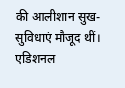की आलीशान सुख-सुविधाएं मौजूद थीं।
एडिशनल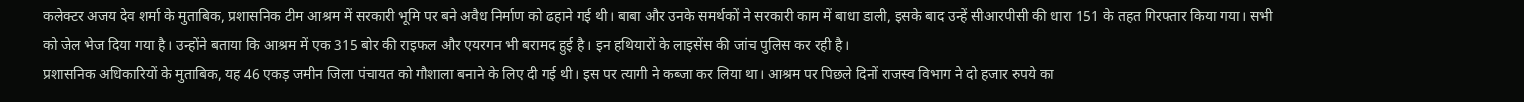कलेक्टर अजय देव शर्मा के मुताबिक, प्रशासनिक टीम आश्रम में सरकारी भूमि पर बने अवैध निर्माण को ढहाने गई थी। बाबा और उनके समर्थकों ने सरकारी काम में बाधा डाली, इसके बाद उन्हें सीआरपीसी की धारा 151 के तहत गिरफ्तार किया गया। सभी को जेल भेज दिया गया है। उन्होंने बताया कि आश्रम में एक 315 बोर की राइफल और एयरगन भी बरामद हुई है। इन हथियारों के लाइसेंस की जांच पुलिस कर रही है।
प्रशासनिक अधिकारियों के मुताबिक, यह 46 एकड़ जमीन जिला पंचायत को गौशाला बनाने के लिए दी गई थी। इस पर त्यागी ने कब्जा कर लिया था। आश्रम पर पिछले दिनों राजस्व विभाग ने दो हजार रुपये का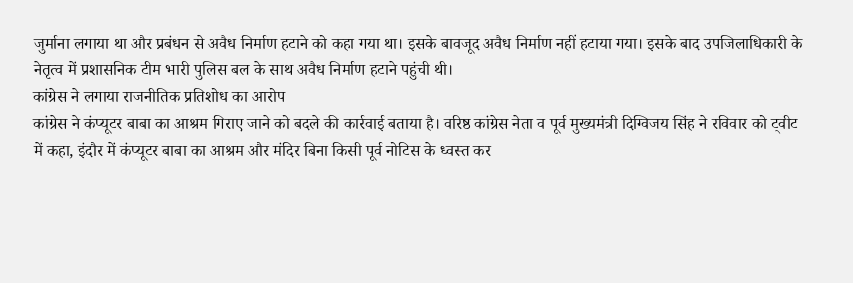जुर्माना लगाया था और प्रबंधन से अवैध निर्माण हटाने को कहा गया था। इसके बावजूद अवैध निर्माण नहीं हटाया गया। इसके बाद उपजिलाधिकारी के नेतृत्व में प्रशासनिक टीम भारी पुलिस बल के साथ अवैध निर्माण हटाने पहुंची थी।
कांग्रेस ने लगाया राजनीतिक प्रतिशोध का आरोप
कांग्रेस ने कंप्यूटर बाबा का आश्रम गिराए जाने को बदले की कार्रवाई बताया है। वरिष्ठ कांग्रेस नेता व पूर्व मुख्यमंत्री दिग्विजय सिंह ने रविवार को ट्वीट में कहा, इंदौर में कंप्यूटर बाबा का आश्रम और मंदिर बिना किसी पूर्व नोटिस के ध्वस्त कर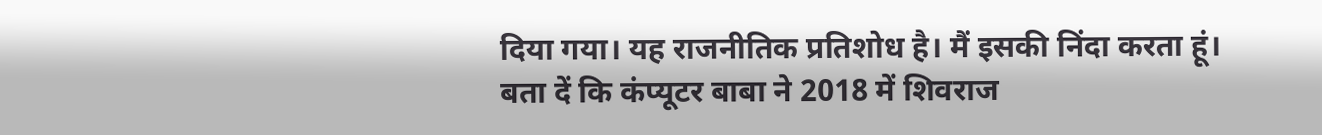दिया गया। यह राजनीतिक प्रतिशोध है। मैं इसकी निंदा करता हूं।
बता दें कि कंप्यूटर बाबा ने 2018 में शिवराज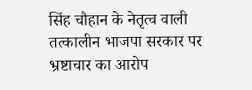सिंह चौहान के नेतृत्व वाली तत्कालीन भाजपा सरकार पर भ्रष्टाचार का आरोप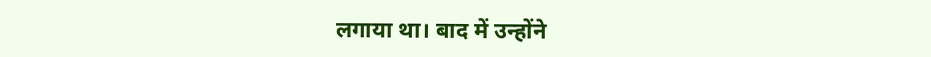लगाया था। बाद में उन्होंने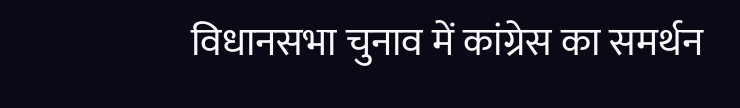विधानसभा चुनाव में कांग्रेस का समर्थन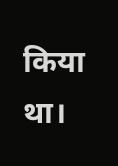किया था।